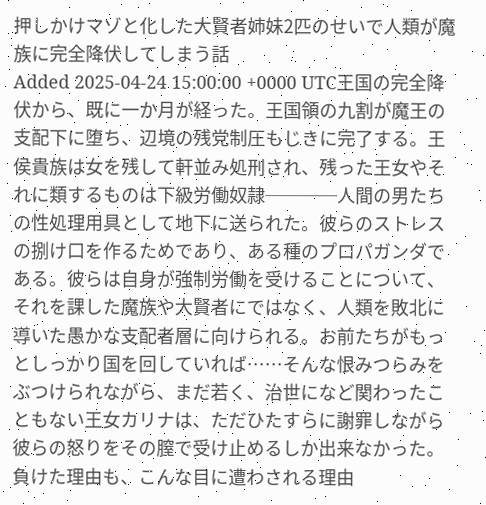押しかけマゾと化した大賢者姉妹2匹のせいで人類が魔族に完全降伏してしまう話
Added 2025-04-24 15:00:00 +0000 UTC王国の完全降伏から、既に一か月が経った。王国領の九割が魔王の支配下に堕ち、辺境の残党制圧もじきに完了する。王侯貴族は女を残して軒並み処刑され、残った王女やそれに類するものは下級労働奴隷────人間の男たちの性処理用具として地下に送られた。彼らのストレスの捌け口を作るためであり、ある種のプロパガンダである。彼らは自身が強制労働を受けることについて、それを課した魔族や大賢者にではなく、人類を敗北に導いた愚かな支配者層に向けられる。お前たちがもっとしっかり国を回していれば……そんな恨みつらみをぶつけられながら、まだ若く、治世になど関わったこともない王女カリナは、ただひたすらに謝罪しながら彼らの怒りをその膣で受け止めるしか出来なかった。負けた理由も、こんな目に遭わされる理由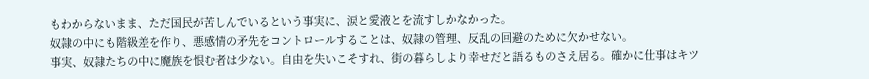もわからないまま、ただ国民が苦しんでいるという事実に、涙と愛液とを流すしかなかった。
奴隷の中にも階級差を作り、悪感情の矛先をコントロールすることは、奴隷の管理、反乱の回避のために欠かせない。
事実、奴隷たちの中に魔族を恨む者は少ない。自由を失いこそすれ、街の暮らしより幸せだと語るものさえ居る。確かに仕事はキツ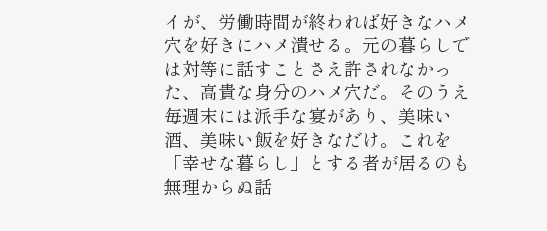イが、労働時間が終われば好きなハメ穴を好きにハメ潰せる。元の暮らしでは対等に話すことさえ許されなかった、高貴な身分のハメ穴だ。そのうえ毎週末には派手な宴があり、美味い酒、美味い飯を好きなだけ。これを「幸せな暮らし」とする者が居るのも無理からぬ話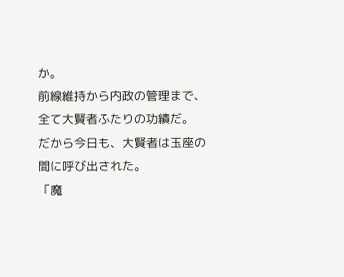か。
前線維持から内政の管理まで、全て大賢者ふたりの功績だ。
だから今日も、大賢者は玉座の間に呼び出された。
「魔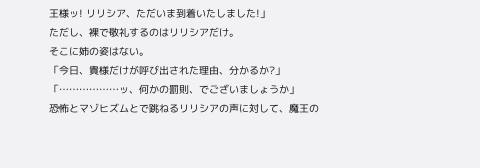王様ッ! リリシア、ただいま到着いたしました!」
ただし、裸で敬礼するのはリリシアだけ。
そこに姉の姿はない。
「今日、貴様だけが呼び出された理由、分かるか?」
「………………ッ、何かの罰則、でございましょうか」
恐怖とマゾヒズムとで跳ねるリリシアの声に対して、魔王の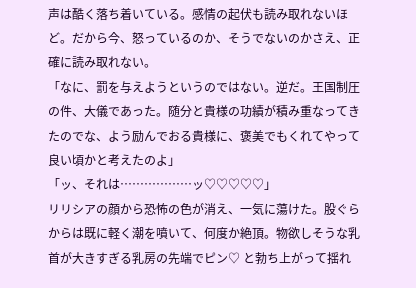声は酷く落ち着いている。感情の起伏も読み取れないほど。だから今、怒っているのか、そうでないのかさえ、正確に読み取れない。
「なに、罰を与えようというのではない。逆だ。王国制圧の件、大儀であった。随分と貴様の功績が積み重なってきたのでな、よう励んでおる貴様に、褒美でもくれてやって良い頃かと考えたのよ」
「ッ、それは………………ッ♡♡♡♡♡」
リリシアの顔から恐怖の色が消え、一気に蕩けた。股ぐらからは既に軽く潮を噴いて、何度か絶頂。物欲しそうな乳首が大きすぎる乳房の先端でピン♡ と勃ち上がって揺れ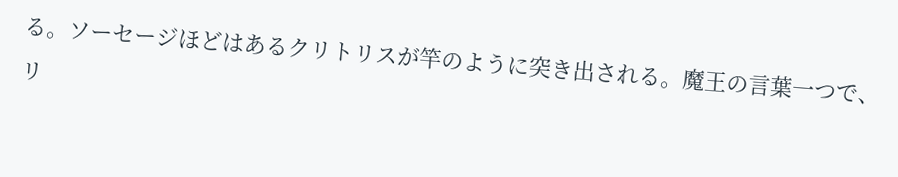る。ソーセージほどはあるクリトリスが竿のように突き出される。魔王の言葉一つで、リ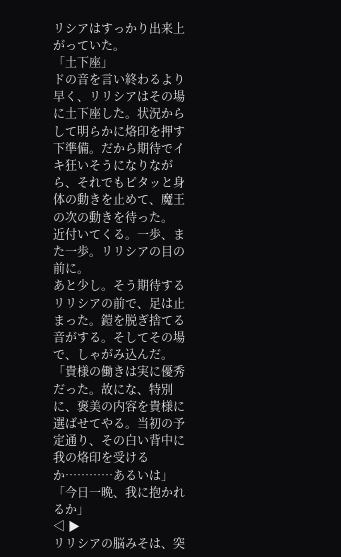リシアはすっかり出来上がっていた。
「土下座」
ドの音を言い終わるより早く、リリシアはその場に土下座した。状況からして明らかに烙印を押す下準備。だから期待でイキ狂いそうになりながら、それでもピタッと身体の動きを止めて、魔王の次の動きを待った。
近付いてくる。一歩、また一歩。リリシアの目の前に。
あと少し。そう期待するリリシアの前で、足は止まった。鎧を脱ぎ捨てる音がする。そしてその場で、しゃがみ込んだ。
「貴様の働きは実に優秀だった。故にな、特別に、褒美の内容を貴様に選ばせてやる。当初の予定通り、その白い背中に我の烙印を受けるか…………あるいは」
「今日一晩、我に抱かれるか」
◁ ▶
リリシアの脳みそは、突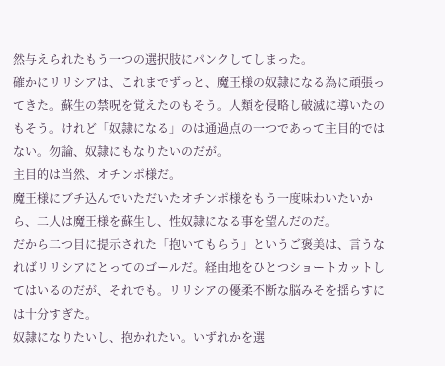然与えられたもう一つの選択肢にパンクしてしまった。
確かにリリシアは、これまでずっと、魔王様の奴隷になる為に頑張ってきた。蘇生の禁呪を覚えたのもそう。人類を侵略し破滅に導いたのもそう。けれど「奴隷になる」のは通過点の一つであって主目的ではない。勿論、奴隷にもなりたいのだが。
主目的は当然、オチンポ様だ。
魔王様にブチ込んでいただいたオチンポ様をもう一度味わいたいから、二人は魔王様を蘇生し、性奴隷になる事を望んだのだ。
だから二つ目に提示された「抱いてもらう」というご褒美は、言うなればリリシアにとってのゴールだ。経由地をひとつショートカットしてはいるのだが、それでも。リリシアの優柔不断な脳みそを揺らすには十分すぎた。
奴隷になりたいし、抱かれたい。いずれかを選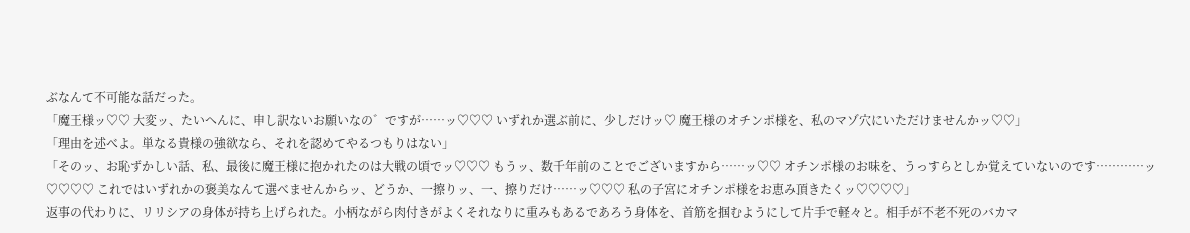ぶなんて不可能な話だった。
「魔王様ッ♡♡ 大変ッ、たいへんに、申し訳ないお願いなの゛ですが……ッ♡♡♡ いずれか選ぶ前に、少しだけッ♡ 魔王様のオチンポ様を、私のマゾ穴にいただけませんかッ♡♡」
「理由を述べよ。単なる貴様の強欲なら、それを認めてやるつもりはない」
「そのッ、お恥ずかしい話、私、最後に魔王様に抱かれたのは大戦の頃でッ♡♡♡ もうッ、数千年前のことでございますから……ッ♡♡ オチンポ様のお味を、うっすらとしか覚えていないのです…………ッ♡♡♡♡ これではいずれかの褒美なんて選べませんからッ、どうか、一擦りッ、一、擦りだけ……ッ♡♡♡ 私の子宮にオチンポ様をお恵み頂きたくッ♡♡♡♡」
返事の代わりに、リリシアの身体が持ち上げられた。小柄ながら肉付きがよくそれなりに重みもあるであろう身体を、首筋を掴むようにして片手で軽々と。相手が不老不死のバカマ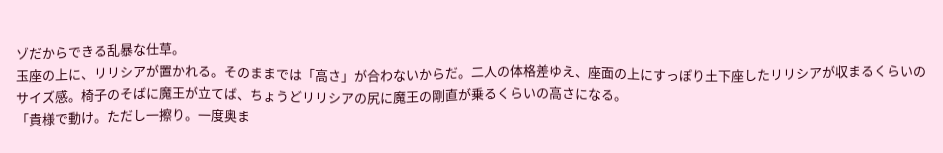ゾだからできる乱暴な仕草。
玉座の上に、リリシアが置かれる。そのままでは「高さ」が合わないからだ。二人の体格差ゆえ、座面の上にすっぽり土下座したリリシアが収まるくらいのサイズ感。椅子のそばに魔王が立てば、ちょうどリリシアの尻に魔王の剛直が乗るくらいの高さになる。
「貴様で動け。ただし一擦り。一度奥ま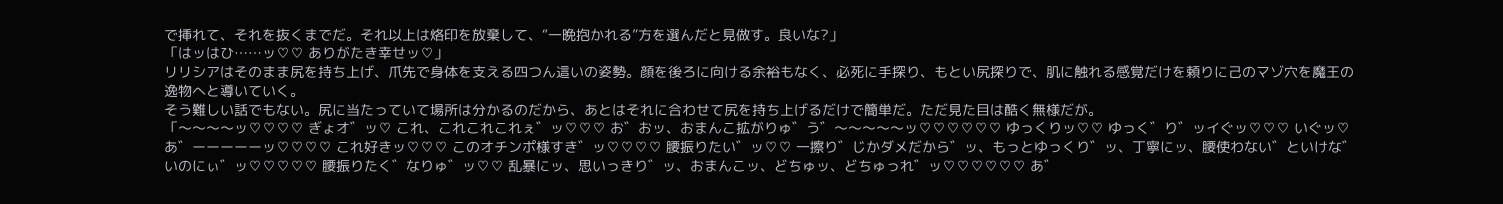で挿れて、それを抜くまでだ。それ以上は烙印を放棄して、“一晩抱かれる”方を選んだと見做す。良いな?」
「はッはひ……ッ♡♡ ありがたき幸せッ♡」
リリシアはそのまま尻を持ち上げ、爪先で身体を支える四つん這いの姿勢。顔を後ろに向ける余裕もなく、必死に手探り、もとい尻探りで、肌に触れる感覚だけを頼りに己のマゾ穴を魔王の逸物へと導いていく。
そう難しい話でもない。尻に当たっていて場所は分かるのだから、あとはそれに合わせて尻を持ち上げるだけで簡単だ。ただ見た目は酷く無様だが。
「〜〜〜〜ッ♡♡♡♡ ぎょオ゛ッ♡ これ、これこれこれぇ゛ッ♡♡♡ お゛おッ、おまんこ拡がりゅ゛う゛〜〜〜〜〜ッ♡♡♡♡♡♡ ゆっくりッ♡♡ ゆっく゛り゛ッイぐッ♡♡♡ いぐッ♡ あ゛ーーーーーッ♡♡♡♡ これ好きッ♡♡♡ このオチンポ様すき゛ッ♡♡♡♡ 腰振りたい゛ッ♡♡ 一擦り゛じかダメだから゛ッ、もっとゆっくり゛ッ、丁寧にッ、腰使わない゛といけな゛いのにぃ゛ッ♡♡♡♡♡ 腰振りたく゛なりゅ゛ッ♡♡ 乱暴にッ、思いっきり゛ッ、おまんこッ、どちゅッ、どちゅっれ゛ッ♡♡♡♡♡♡ あ゛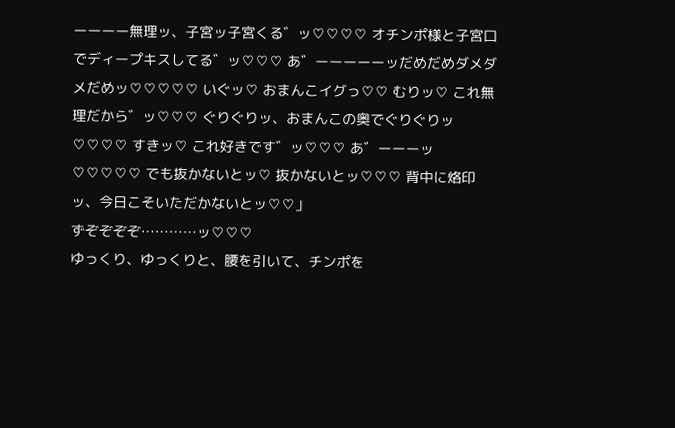ーーーー無理ッ、子宮ッ子宮くる゛ッ♡♡♡♡ オチンポ様と子宮口でディープキスしてる゛ッ♡♡♡ あ゛ーーーーーッだめだめダメダメだめッ♡♡♡♡♡ いぐッ♡ おまんこイグっ♡♡ むりッ♡ これ無理だから゛ッ♡♡♡ ぐりぐりッ、おまんこの奥でぐりぐりッ♡♡♡♡ すきッ♡ これ好きです゛ッ♡♡♡ あ゛ーーーッ♡♡♡♡♡ でも抜かないとッ♡ 抜かないとッ♡♡♡ 背中に烙印ッ、今日こそいただかないとッ♡♡」
ずぞぞぞぞ…………ッ♡♡♡
ゆっくり、ゆっくりと、腰を引いて、チンポを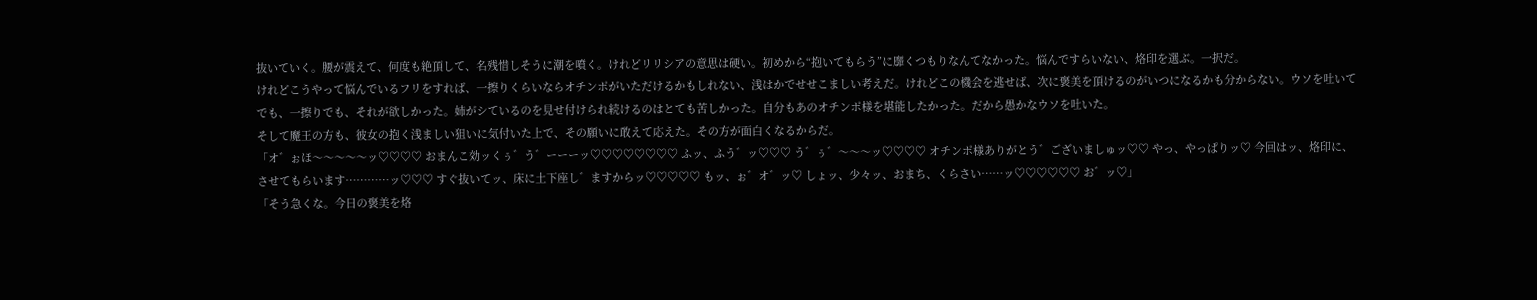抜いていく。腰が震えて、何度も絶頂して、名残惜しそうに潮を噴く。けれどリリシアの意思は硬い。初めから“抱いてもらう”に靡くつもりなんてなかった。悩んですらいない、烙印を選ぶ。一択だ。
けれどこうやって悩んでいるフリをすれば、一擦りくらいならオチンポがいただけるかもしれない、浅はかでせせこましい考えだ。けれどこの機会を逃せば、次に褒美を頂けるのがいつになるかも分からない。ウソを吐いてでも、一擦りでも、それが欲しかった。姉がシているのを見せ付けられ続けるのはとても苦しかった。自分もあのオチンポ様を堪能したかった。だから愚かなウソを吐いた。
そして魔王の方も、彼女の抱く浅ましい狙いに気付いた上で、その願いに敢えて応えた。その方が面白くなるからだ。
「オ゛ぉほ〜〜〜〜〜ッ♡♡♡♡ おまんこ効ッくぅ゛う゛ーーーッ♡♡♡♡♡♡♡♡ ふッ、ふう゛ッ♡♡♡ う゛ぅ゛〜〜〜ッ♡♡♡♡ オチンポ様ありがとう゛ございましゅッ♡♡ やっ、やっぱりッ♡ 今回はッ、烙印に、させてもらいます…………ッ♡♡♡ すぐ抜いてッ、床に土下座し゛ますからッ♡♡♡♡♡ もッ、ぉ゛オ゛ッ♡ しょッ、少々ッ、おまち、くらさい……ッ♡♡♡♡♡♡ お゛ッ♡」
「そう急くな。今日の褒美を烙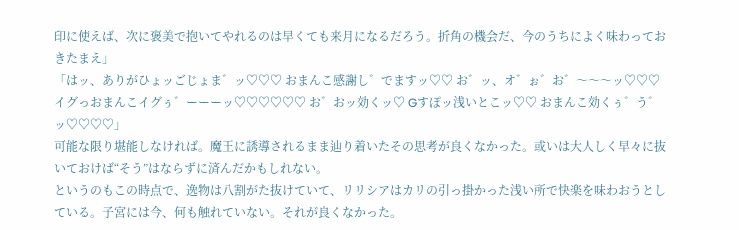印に使えば、次に褒美で抱いてやれるのは早くても来月になるだろう。折角の機会だ、今のうちによく味わっておきたまえ」
「はッ、ありがひょッごじょま゛ッ♡♡♡ おまんこ感謝し゛でますッ♡♡ お゛ッ、オ゛ぉ゛お゛〜〜〜ッ♡♡♡ イグっおまんこイグぅ゛ーーーッ♡♡♡♡♡♡ お゛おッ効くッ♡ Gすぽッ浅いとこッ♡♡ おまんこ効くぅ゛う゛ッ♡♡♡♡」
可能な限り堪能しなければ。魔王に誘導されるまま辿り着いたその思考が良くなかった。或いは大人しく早々に抜いておけば“そう”はならずに済んだかもしれない。
というのもこの時点で、逸物は八割がた抜けていて、リリシアはカリの引っ掛かった浅い所で快楽を味わおうとしている。子宮には今、何も触れていない。それが良くなかった。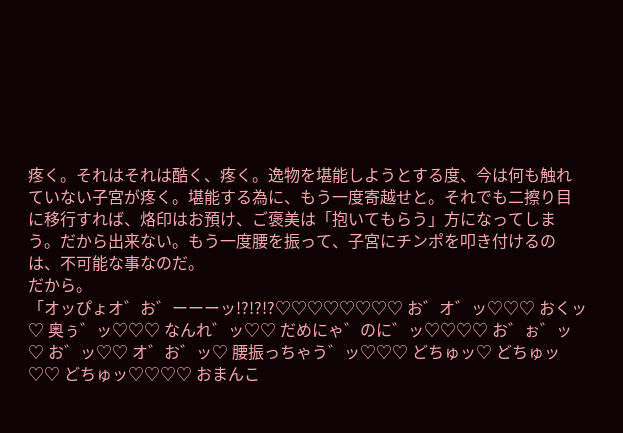疼く。それはそれは酷く、疼く。逸物を堪能しようとする度、今は何も触れていない子宮が疼く。堪能する為に、もう一度寄越せと。それでも二擦り目に移行すれば、烙印はお預け、ご褒美は「抱いてもらう」方になってしまう。だから出来ない。もう一度腰を振って、子宮にチンポを叩き付けるのは、不可能な事なのだ。
だから。
「オッぴょオ゛お゛ーーーッ!?!?!?♡♡♡♡♡♡♡♡ お゛オ゛ッ♡♡♡ おくッ♡ 奥ぅ゛ッ♡♡♡ なんれ゛ッ♡♡ だめにゃ゛のに゛ッ♡♡♡♡ お゛ぉ゛ッ♡ お゛ッ♡♡ オ゛お゛ッ♡ 腰振っちゃう゛ッ♡♡♡ どちゅッ♡ どちゅッ♡♡ どちゅッ♡♡♡♡ おまんこ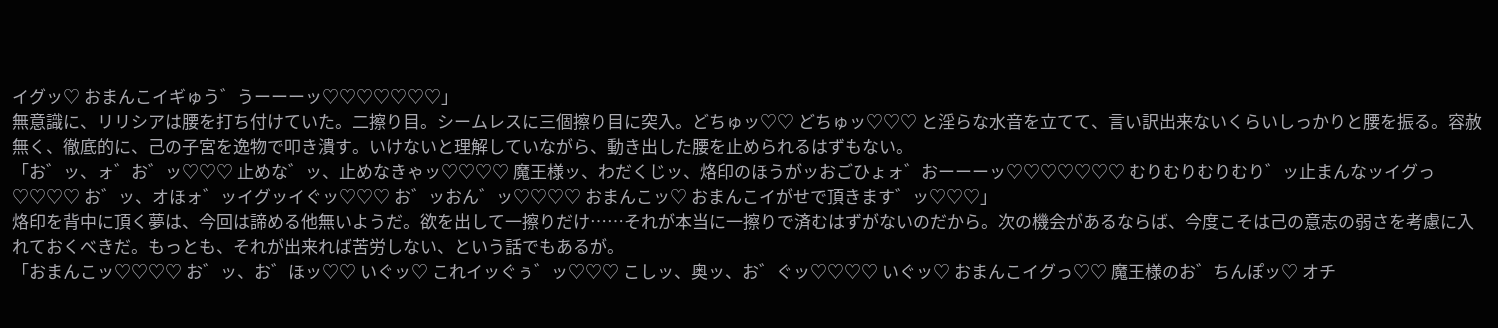イグッ♡ おまんこイギゅう゛うーーーッ♡♡♡♡♡♡♡」
無意識に、リリシアは腰を打ち付けていた。二擦り目。シームレスに三個擦り目に突入。どちゅッ♡♡ どちゅッ♡♡♡ と淫らな水音を立てて、言い訳出来ないくらいしっかりと腰を振る。容赦無く、徹底的に、己の子宮を逸物で叩き潰す。いけないと理解していながら、動き出した腰を止められるはずもない。
「お゛ッ、ォ゛お゛ッ♡♡♡ 止めな゛ッ、止めなきゃッ♡♡♡♡ 魔王様ッ、わだくじッ、烙印のほうがッおごひょォ゛おーーーッ♡♡♡♡♡♡♡ むりむりむりむり゛ッ止まんなッイグっ♡♡♡♡ お゛ッ、オほォ゛ッイグッイぐッ♡♡♡ お゛ッおん゛ッ♡♡♡♡ おまんこッ♡ おまんこイがせで頂きます゛ッ♡♡♡」
烙印を背中に頂く夢は、今回は諦める他無いようだ。欲を出して一擦りだけ……それが本当に一擦りで済むはずがないのだから。次の機会があるならば、今度こそは己の意志の弱さを考慮に入れておくべきだ。もっとも、それが出来れば苦労しない、という話でもあるが。
「おまんこッ♡♡♡♡ お゛ッ、お゛ほッ♡♡ いぐッ♡ これイッぐぅ゛ッ♡♡♡ こしッ、奥ッ、お゛ぐッ♡♡♡♡ いぐッ♡ おまんこイグっ♡♡ 魔王様のお゛ちんぽッ♡ オチ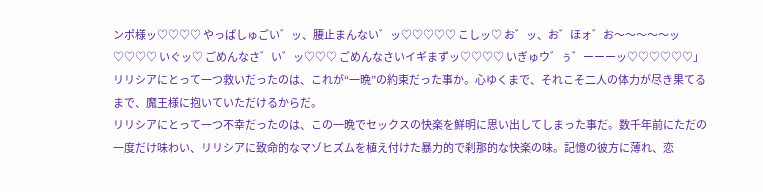ンポ様ッ♡♡♡♡ やっぱしゅごい゛ッ、腰止まんない゛ッ♡♡♡♡♡ こしッ♡ お゛ッ、お゛ほォ゛お〜〜〜〜〜ッ♡♡♡♡ いぐッ♡ ごめんなさ゛い゛ッ♡♡♡ ごめんなさいイギまずッ♡♡♡♡ いぎゅウ゛ぅ゛ーーーッ♡♡♡♡♡♡」
リリシアにとって一つ救いだったのは、これが“一晩”の約束だった事か。心ゆくまで、それこそ二人の体力が尽き果てるまで、魔王様に抱いていただけるからだ。
リリシアにとって一つ不幸だったのは、この一晩でセックスの快楽を鮮明に思い出してしまった事だ。数千年前にただの一度だけ味わい、リリシアに致命的なマゾヒズムを植え付けた暴力的で刹那的な快楽の味。記憶の彼方に薄れ、恋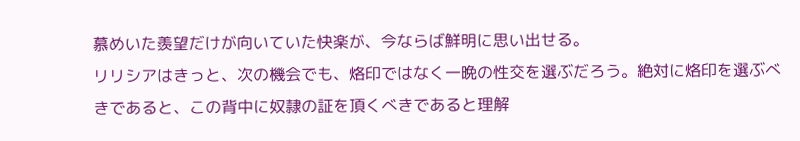慕めいた羨望だけが向いていた快楽が、今ならば鮮明に思い出せる。
リリシアはきっと、次の機会でも、烙印ではなく一晩の性交を選ぶだろう。絶対に烙印を選ぶべきであると、この背中に奴隷の証を頂くべきであると理解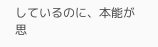しているのに、本能が思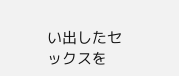い出したセックスを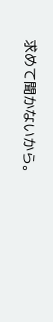求めて聞かないから。